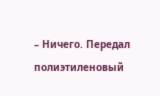– Ничего. Передал полиэтиленовый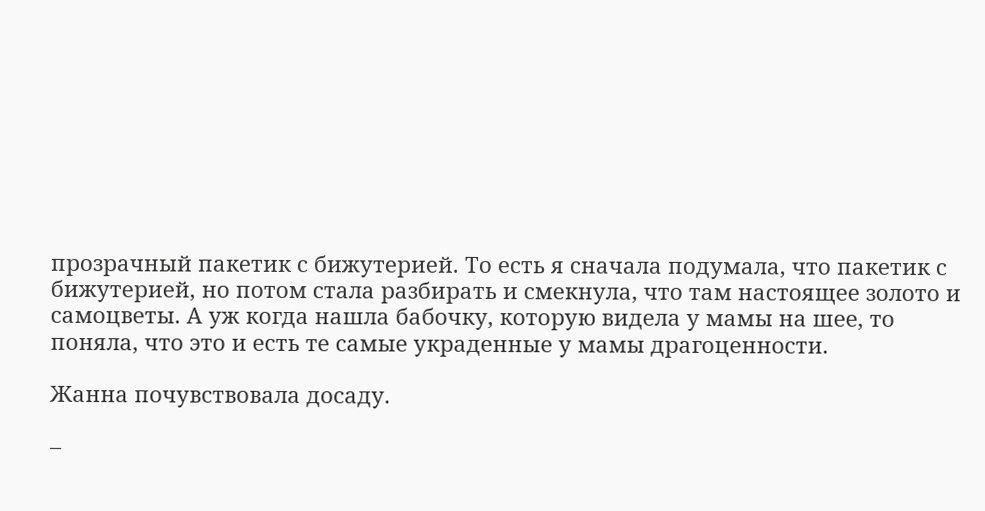прозрачный пакетик с бижутерией. То есть я сначала подумала, что пакетик с бижутерией, но потом стала разбирать и смекнула, что там настоящее золото и самоцветы. А уж когда нашла бабочку, которую видела у мамы на шее, то поняла, что это и есть те самые украденные у мамы драгоценности.

Жанна почувствовала досаду.

–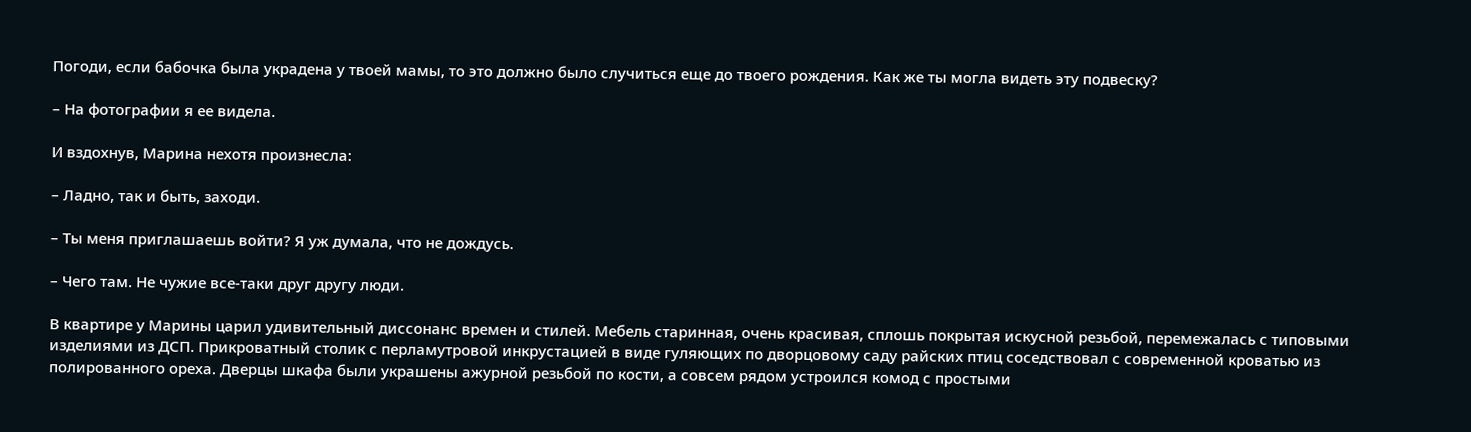Погоди, если бабочка была украдена у твоей мамы, то это должно было случиться еще до твоего рождения. Как же ты могла видеть эту подвеску?

– На фотографии я ее видела.

И вздохнув, Марина нехотя произнесла:

– Ладно, так и быть, заходи.

– Ты меня приглашаешь войти? Я уж думала, что не дождусь.

– Чего там. Не чужие все-таки друг другу люди.

В квартире у Марины царил удивительный диссонанс времен и стилей. Мебель старинная, очень красивая, сплошь покрытая искусной резьбой, перемежалась с типовыми изделиями из ДСП. Прикроватный столик с перламутровой инкрустацией в виде гуляющих по дворцовому саду райских птиц соседствовал с современной кроватью из полированного ореха. Дверцы шкафа были украшены ажурной резьбой по кости, а совсем рядом устроился комод с простыми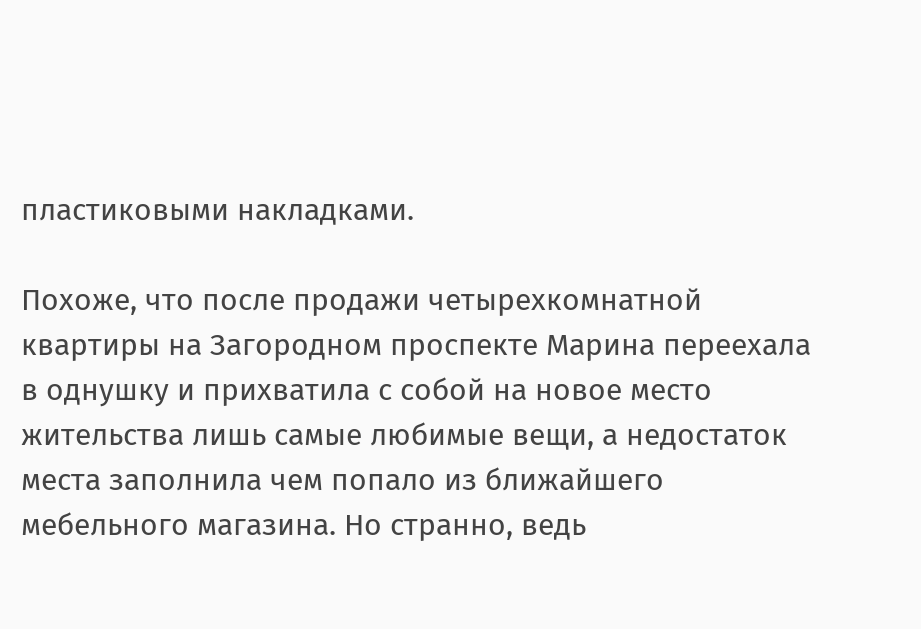пластиковыми накладками.

Похоже, что после продажи четырехкомнатной квартиры на Загородном проспекте Марина переехала в однушку и прихватила с собой на новое место жительства лишь самые любимые вещи, а недостаток места заполнила чем попало из ближайшего мебельного магазина. Но странно, ведь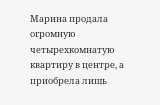Марина продала огромную четырехкомнатую квартиру в центре, а приобрела лишь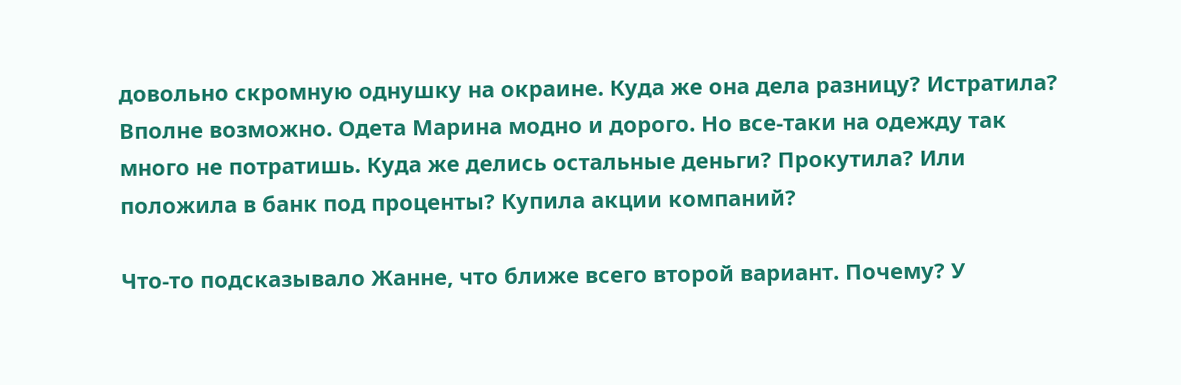довольно скромную однушку на окраине. Куда же она дела разницу? Истратила? Вполне возможно. Одета Марина модно и дорого. Но все-таки на одежду так много не потратишь. Куда же делись остальные деньги? Прокутила? Или положила в банк под проценты? Купила акции компаний?

Что-то подсказывало Жанне, что ближе всего второй вариант. Почему? У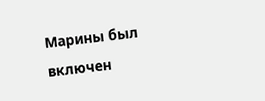Марины был включен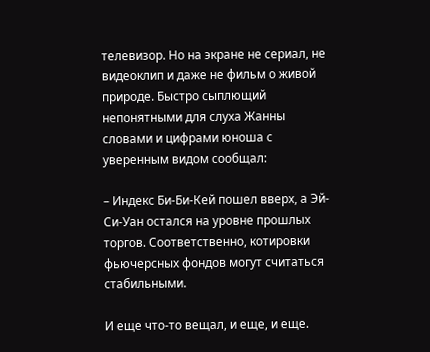телевизор. Но на экране не сериал, не видеоклип и даже не фильм о живой природе. Быстро сыплющий непонятными для слуха Жанны словами и цифрами юноша с уверенным видом сообщал:

– Индекс Би-Би-Кей пошел вверх, а Эй-Си-Уан остался на уровне прошлых торгов. Соответственно, котировки фьючерсных фондов могут считаться стабильными.

И еще что-то вещал, и еще, и еще.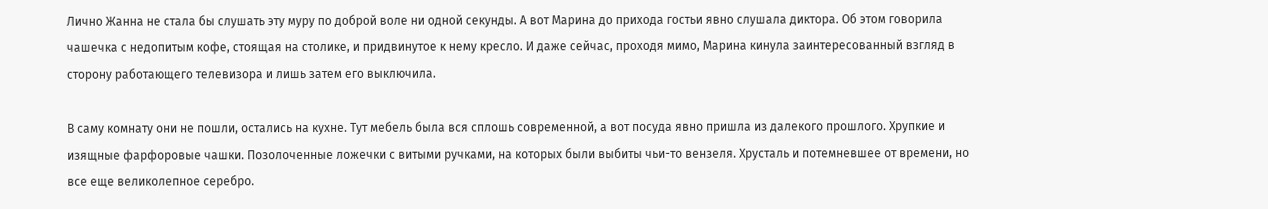Лично Жанна не стала бы слушать эту муру по доброй воле ни одной секунды. А вот Марина до прихода гостьи явно слушала диктора. Об этом говорила чашечка с недопитым кофе, стоящая на столике, и придвинутое к нему кресло. И даже сейчас, проходя мимо, Марина кинула заинтересованный взгляд в сторону работающего телевизора и лишь затем его выключила.

В саму комнату они не пошли, остались на кухне. Тут мебель была вся сплошь современной, а вот посуда явно пришла из далекого прошлого. Хрупкие и изящные фарфоровые чашки. Позолоченные ложечки с витыми ручками, на которых были выбиты чьи-то вензеля. Хрусталь и потемневшее от времени, но все еще великолепное серебро.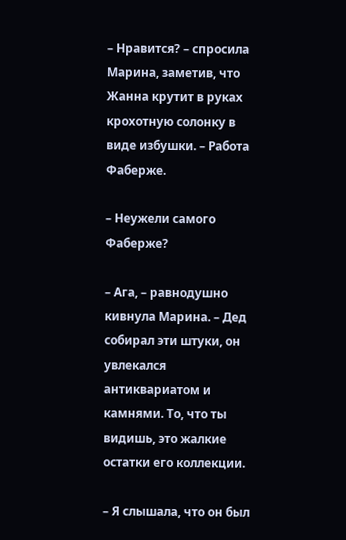– Нравится? – спросила Марина, заметив, что Жанна крутит в руках крохотную солонку в виде избушки. – Работа Фаберже.

– Неужели самого Фаберже?

– Ага, – равнодушно кивнула Марина. – Дед собирал эти штуки, он увлекался антиквариатом и камнями. То, что ты видишь, это жалкие остатки его коллекции.

– Я слышала, что он был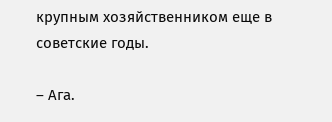крупным хозяйственником еще в советские годы.

– Ага.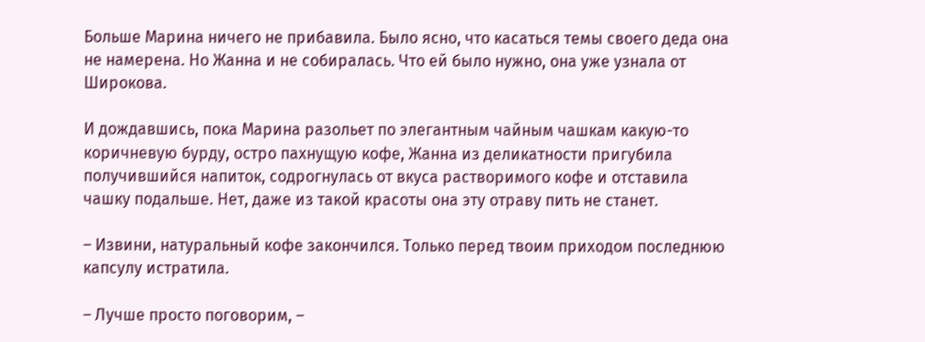Больше Марина ничего не прибавила. Было ясно, что касаться темы своего деда она не намерена. Но Жанна и не собиралась. Что ей было нужно, она уже узнала от Широкова.

И дождавшись, пока Марина разольет по элегантным чайным чашкам какую-то коричневую бурду, остро пахнущую кофе, Жанна из деликатности пригубила получившийся напиток, содрогнулась от вкуса растворимого кофе и отставила чашку подальше. Нет, даже из такой красоты она эту отраву пить не станет.

– Извини, натуральный кофе закончился. Только перед твоим приходом последнюю капсулу истратила.

– Лучше просто поговорим, –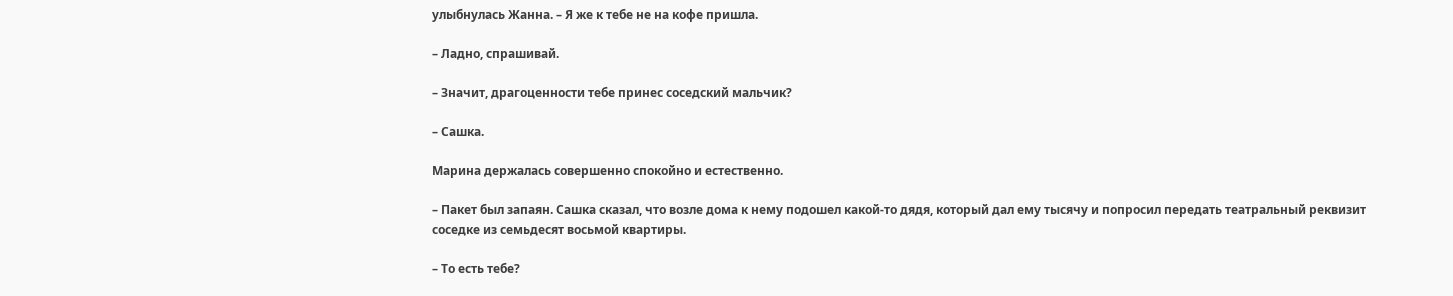улыбнулась Жанна. – Я же к тебе не на кофе пришла.

– Ладно, спрашивай.

– Значит, драгоценности тебе принес соседский мальчик?

– Сашка.

Марина держалась совершенно спокойно и естественно.

– Пакет был запаян. Сашка сказал, что возле дома к нему подошел какой-то дядя, который дал ему тысячу и попросил передать театральный реквизит соседке из семьдесят восьмой квартиры.

– То есть тебе?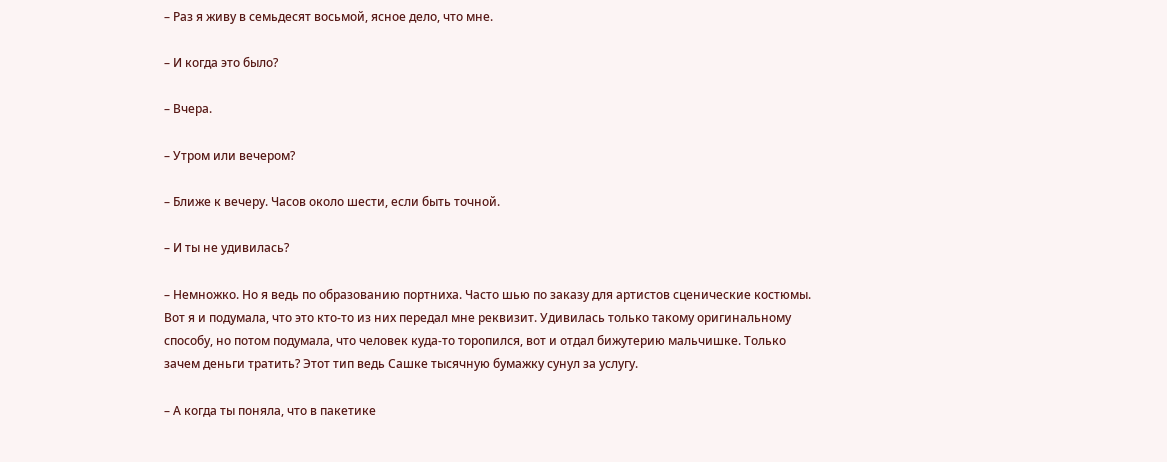– Раз я живу в семьдесят восьмой, ясное дело, что мне.

– И когда это было?

– Вчера.

– Утром или вечером?

– Ближе к вечеру. Часов около шести, если быть точной.

– И ты не удивилась?

– Немножко. Но я ведь по образованию портниха. Часто шью по заказу для артистов сценические костюмы. Вот я и подумала, что это кто-то из них передал мне реквизит. Удивилась только такому оригинальному способу, но потом подумала, что человек куда-то торопился, вот и отдал бижутерию мальчишке. Только зачем деньги тратить? Этот тип ведь Сашке тысячную бумажку сунул за услугу.

– А когда ты поняла, что в пакетике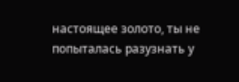настоящее золото, ты не попыталась разузнать у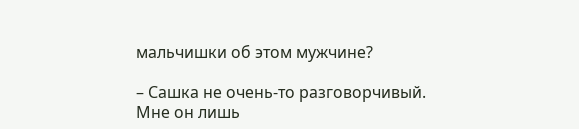мальчишки об этом мужчине?

– Сашка не очень-то разговорчивый. Мне он лишь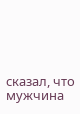сказал, что мужчина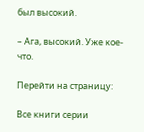был высокий.

– Ага, высокий. Уже кое-что.

Перейти на страницу:

Все книги серии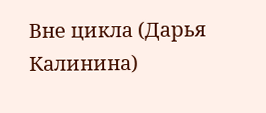Вне цикла (Дарья Калинина)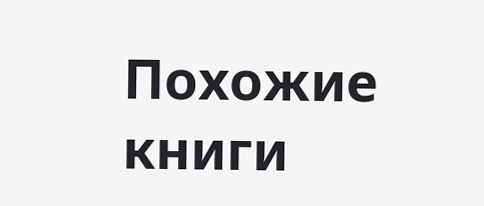Похожие книги